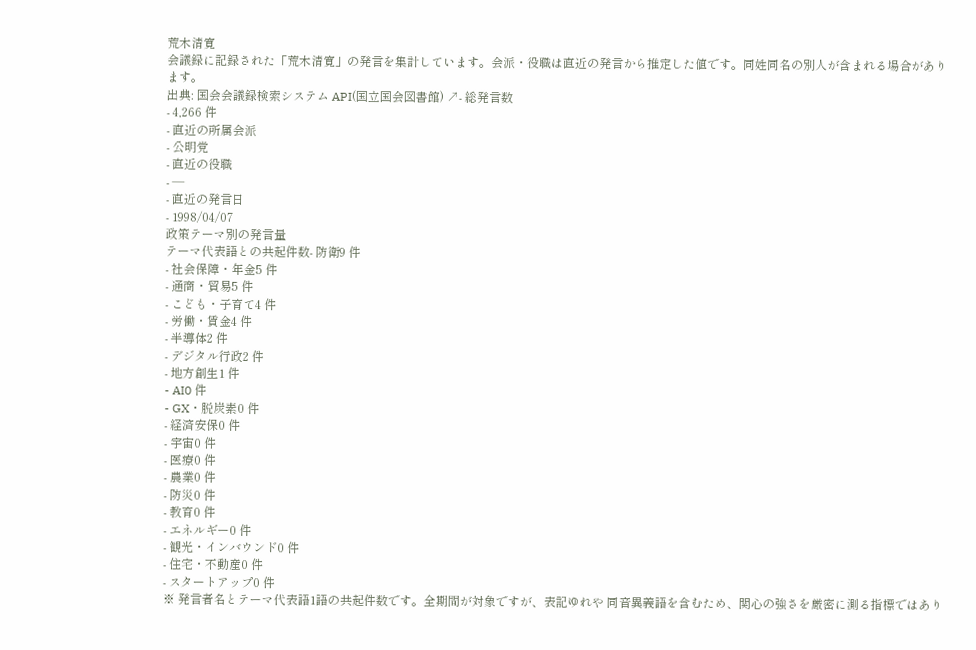荒木清寛
会議録に記録された「荒木清寛」の発言を集計しています。会派・役職は直近の発言から推定した値です。同姓同名の別人が含まれる場合があります。
出典: 国会会議録検索システム API(国立国会図書館) ↗- 総発言数
- 4,266 件
- 直近の所属会派
- 公明党
- 直近の役職
- —
- 直近の発言日
- 1998/04/07
政策テーマ別の発言量
テーマ代表語との共起件数- 防衛9 件
- 社会保障・年金5 件
- 通商・貿易5 件
- こども・子育て4 件
- 労働・賃金4 件
- 半導体2 件
- デジタル行政2 件
- 地方創生1 件
- AI0 件
- GX・脱炭素0 件
- 経済安保0 件
- 宇宙0 件
- 医療0 件
- 農業0 件
- 防災0 件
- 教育0 件
- エネルギー0 件
- 観光・インバウンド0 件
- 住宅・不動産0 件
- スタートアップ0 件
※ 発言者名とテーマ代表語1語の共起件数です。全期間が対象ですが、表記ゆれや 同音異義語を含むため、関心の強さを厳密に測る指標ではあり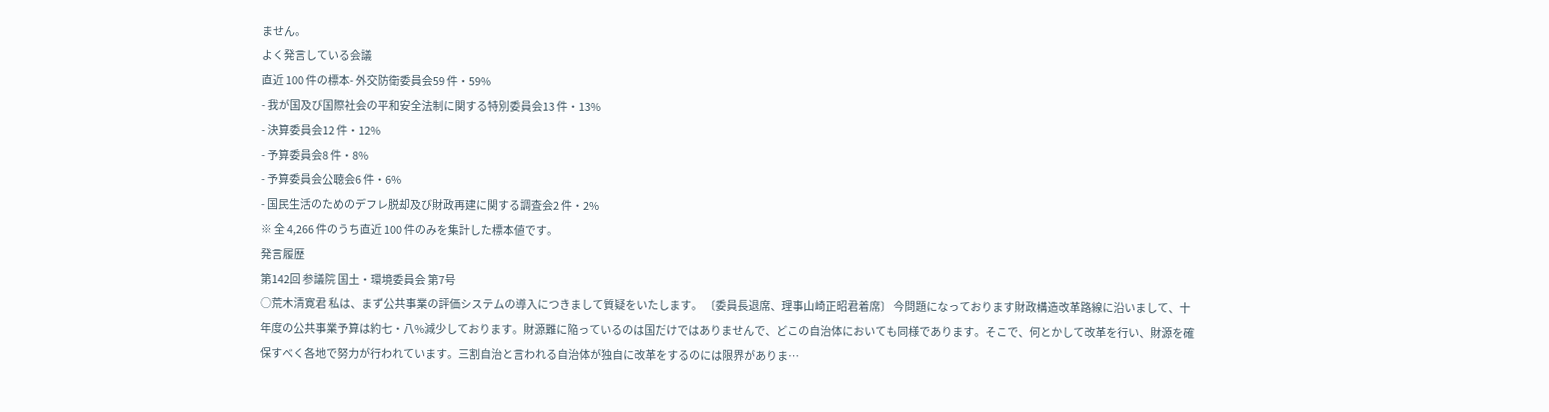ません。
よく発言している会議
直近 100 件の標本- 外交防衛委員会59 件・59%
- 我が国及び国際社会の平和安全法制に関する特別委員会13 件・13%
- 決算委員会12 件・12%
- 予算委員会8 件・8%
- 予算委員会公聴会6 件・6%
- 国民生活のためのデフレ脱却及び財政再建に関する調査会2 件・2%
※ 全 4,266 件のうち直近 100 件のみを集計した標本値です。
発言履歴
第142回 参議院 国土・環境委員会 第7号
○荒木清寛君 私は、まず公共事業の評価システムの導入につきまして質疑をいたします。 〔委員長退席、理事山崎正昭君着席〕 今問題になっております財政構造改革路線に沿いまして、十年度の公共事業予算は約七・八%減少しております。財源難に陥っているのは国だけではありませんで、どこの自治体においても同様であります。そこで、何とかして改革を行い、財源を確保すべく各地で努力が行われています。三割自治と言われる自治体が独自に改革をするのには限界がありま…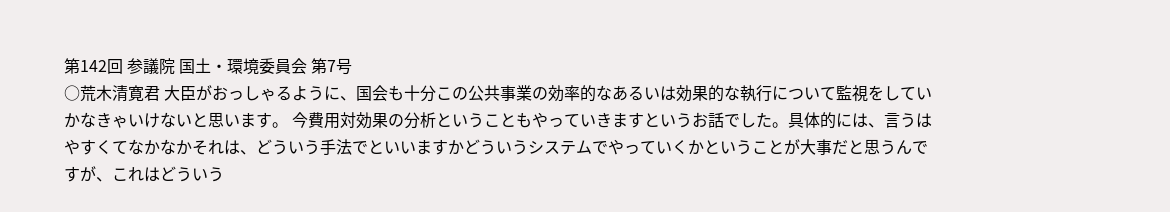第142回 参議院 国土・環境委員会 第7号
○荒木清寛君 大臣がおっしゃるように、国会も十分この公共事業の効率的なあるいは効果的な執行について監視をしていかなきゃいけないと思います。 今費用対効果の分析ということもやっていきますというお話でした。具体的には、言うはやすくてなかなかそれは、どういう手法でといいますかどういうシステムでやっていくかということが大事だと思うんですが、これはどういう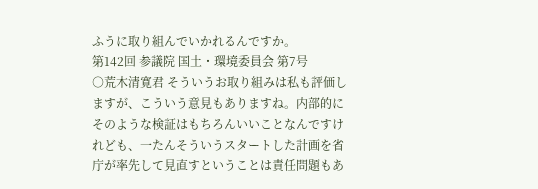ふうに取り組んでいかれるんですか。
第142回 参議院 国土・環境委員会 第7号
○荒木清寛君 そういうお取り組みは私も評価しますが、こういう意見もありますね。内部的にそのような検証はもちろんいいことなんですけれども、一たんそういうスタートした計画を省庁が率先して見直すということは責任問題もあ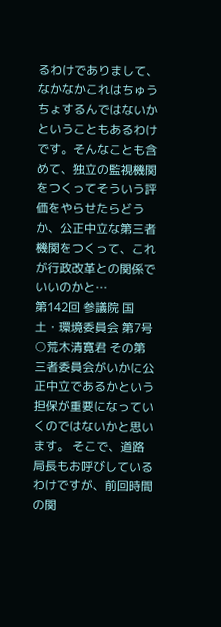るわけでありまして、なかなかこれはちゅうちょするんではないかということもあるわけです。そんなことも含めて、独立の監視機関をつくってそういう評価をやらせたらどうか、公正中立な第三者機関をつくって、これが行政改革との関係でいいのかと…
第142回 参議院 国土・環境委員会 第7号
○荒木清寛君 その第三者委員会がいかに公正中立であるかという担保が重要になっていくのではないかと思います。 そこで、道路局長もお呼びしているわけですが、前回時間の関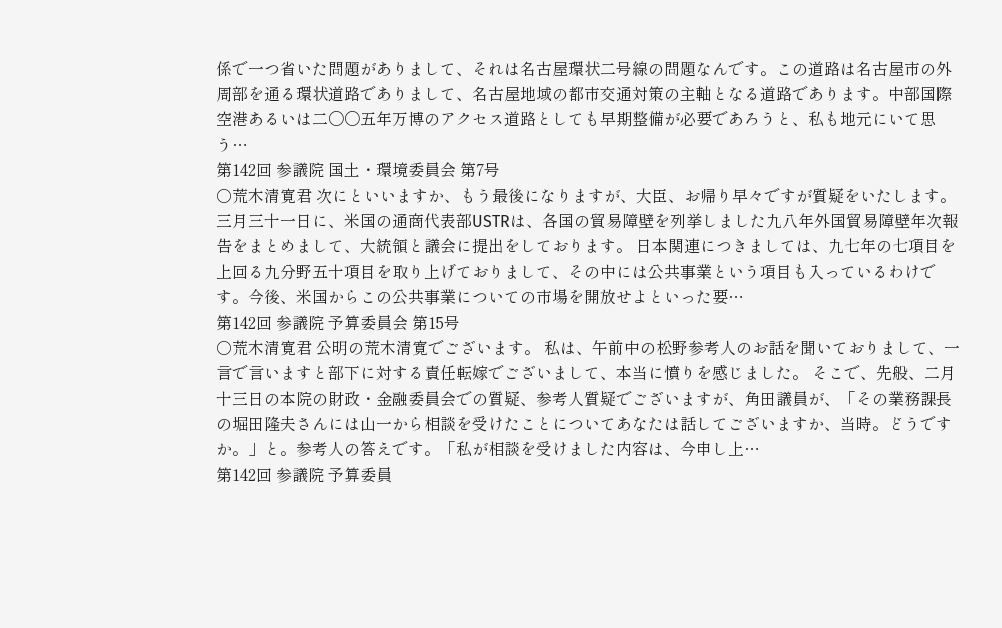係で一つ省いた問題がありまして、それは名古屋環状二号線の問題なんです。この道路は名古屋市の外周部を通る環状道路でありまして、名古屋地域の都市交通対策の主軸となる道路であります。中部国際空港あるいは二〇〇五年万博のアクセス道路としても早期整備が必要であろうと、私も地元にいて思う…
第142回 参議院 国土・環境委員会 第7号
○荒木清寛君 次にといいますか、もう最後になりますが、大臣、お帰り早々ですが質疑をいたします。 三月三十一日に、米国の通商代表部USTRは、各国の貿易障壁を列挙しました九八年外国貿易障壁年次報告をまとめまして、大統領と議会に提出をしております。 日本関連につきましては、九七年の七項目を上回る九分野五十項目を取り上げておりまして、その中には公共事業という項目も入っているわけです。今後、米国からこの公共事業についての市場を開放せよといった要…
第142回 参議院 予算委員会 第15号
○荒木清寛君 公明の荒木清寛でございます。 私は、午前中の松野参考人のお話を聞いておりまして、一言で言いますと部下に対する責任転嫁でございまして、本当に憤りを感じました。 そこで、先般、二月十三日の本院の財政・金融委員会での質疑、参考人質疑でございますが、角田議員が、「その業務課長の堀田隆夫さんには山一から相談を受けたことについてあなたは話してございますか、当時。どうですか。」と。参考人の答えです。「私が相談を受けました内容は、今申し上…
第142回 参議院 予算委員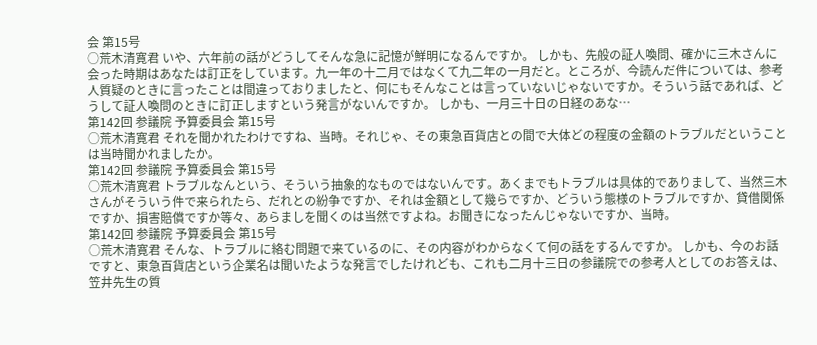会 第15号
○荒木清寛君 いや、六年前の話がどうしてそんな急に記憶が鮮明になるんですか。 しかも、先般の証人喚問、確かに三木さんに会った時期はあなたは訂正をしています。九一年の十二月ではなくて九二年の一月だと。ところが、今読んだ件については、参考人質疑のときに言ったことは間違っておりましたと、何にもそんなことは言っていないじゃないですか。そういう話であれば、どうして証人喚問のときに訂正しますという発言がないんですか。 しかも、一月三十日の日経のあな…
第142回 参議院 予算委員会 第15号
○荒木清寛君 それを聞かれたわけですね、当時。それじゃ、その東急百貨店との間で大体どの程度の金額のトラブルだということは当時聞かれましたか。
第142回 参議院 予算委員会 第15号
○荒木清寛君 トラブルなんという、そういう抽象的なものではないんです。あくまでもトラブルは具体的でありまして、当然三木さんがそういう件で来られたら、だれとの紛争ですか、それは金額として幾らですか、どういう態様のトラブルですか、貸借関係ですか、損害賠償ですか等々、あらましを聞くのは当然ですよね。お聞きになったんじゃないですか、当時。
第142回 参議院 予算委員会 第15号
○荒木清寛君 そんな、トラブルに絡む問題で来ているのに、その内容がわからなくて何の話をするんですか。 しかも、今のお話ですと、東急百貨店という企業名は聞いたような発言でしたけれども、これも二月十三日の参議院での参考人としてのお答えは、笠井先生の質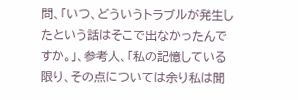問、「いつ、どういうトラブルが発生したという話はそこで出なかったんですか。」、参考人、「私の記憶している限り、その点については余り私は聞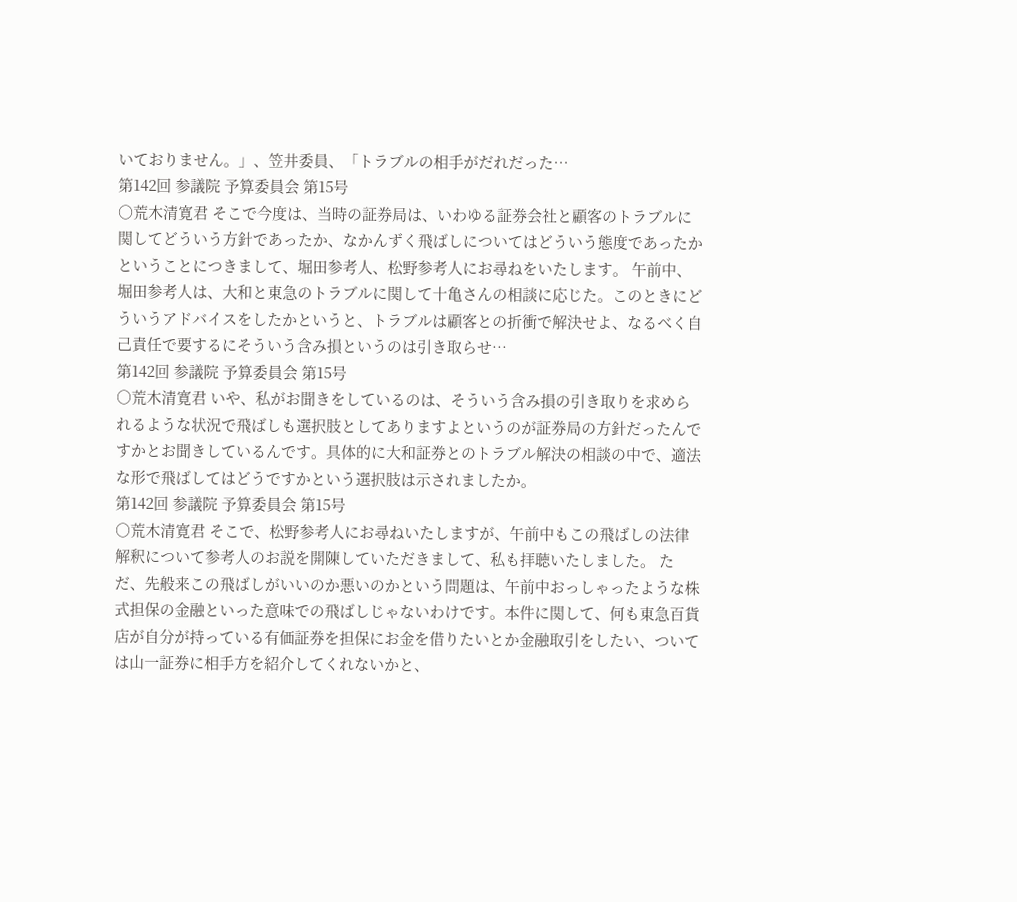いておりません。」、笠井委員、「トラブルの相手がだれだった…
第142回 参議院 予算委員会 第15号
○荒木清寛君 そこで今度は、当時の証券局は、いわゆる証券会社と顧客のトラブルに関してどういう方針であったか、なかんずく飛ばしについてはどういう態度であったかということにつきまして、堀田参考人、松野参考人にお尋ねをいたします。 午前中、堀田参考人は、大和と東急のトラブルに関して十亀さんの相談に応じた。このときにどういうアドバイスをしたかというと、トラブルは顧客との折衝で解決せよ、なるべく自己責任で要するにそういう含み損というのは引き取らせ…
第142回 参議院 予算委員会 第15号
○荒木清寛君 いや、私がお聞きをしているのは、そういう含み損の引き取りを求められるような状況で飛ばしも選択肢としてありますよというのが証券局の方針だったんですかとお聞きしているんです。具体的に大和証券とのトラブル解決の相談の中で、適法な形で飛ばしてはどうですかという選択肢は示されましたか。
第142回 参議院 予算委員会 第15号
○荒木清寛君 そこで、松野参考人にお尋ねいたしますが、午前中もこの飛ばしの法律解釈について参考人のお説を開陳していただきまして、私も拝聴いたしました。 ただ、先般来この飛ばしがいいのか悪いのかという問題は、午前中おっしゃったような株式担保の金融といった意味での飛ばしじゃないわけです。本件に関して、何も東急百貨店が自分が持っている有価証券を担保にお金を借りたいとか金融取引をしたい、ついては山一証券に相手方を紹介してくれないかと、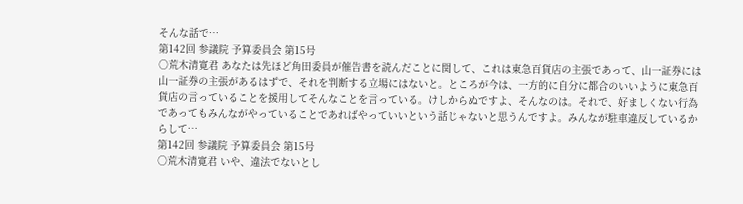そんな話で…
第142回 参議院 予算委員会 第15号
○荒木清寛君 あなたは先ほど角田委員が催告書を読んだことに関して、これは東急百貨店の主張であって、山一証券には山一証券の主張があるはずで、それを判断する立場にはないと。ところが今は、一方的に自分に都合のいいように東急百貨店の言っていることを援用してそんなことを言っている。けしからぬですよ、そんなのは。それで、好ましくない行為であってもみんながやっていることであればやっていいという話じゃないと思うんですよ。みんなが駐車違反しているからして…
第142回 参議院 予算委員会 第15号
○荒木清寛君 いや、違法でないとし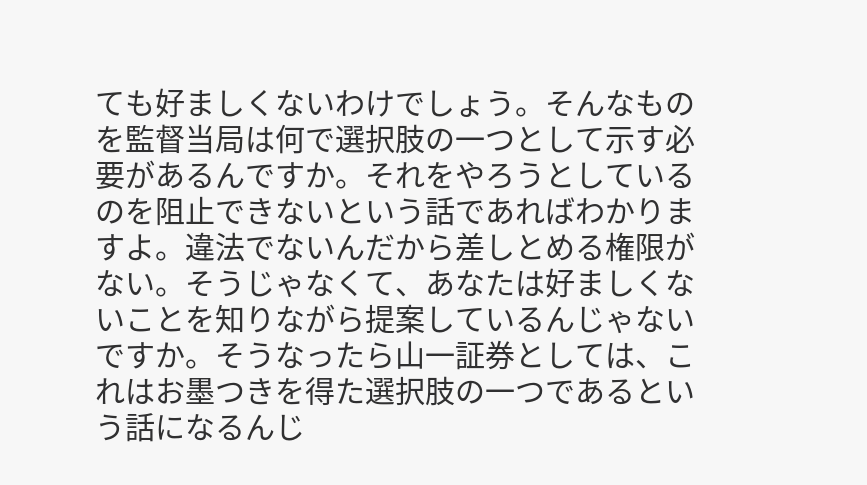ても好ましくないわけでしょう。そんなものを監督当局は何で選択肢の一つとして示す必要があるんですか。それをやろうとしているのを阻止できないという話であればわかりますよ。違法でないんだから差しとめる権限がない。そうじゃなくて、あなたは好ましくないことを知りながら提案しているんじゃないですか。そうなったら山一証券としては、これはお墨つきを得た選択肢の一つであるという話になるんじ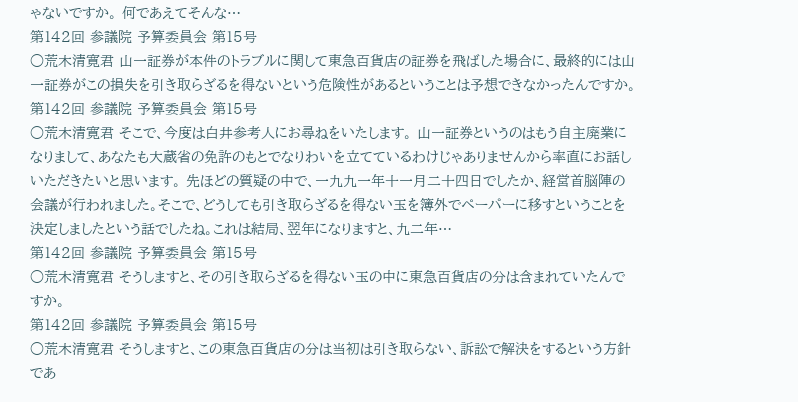ゃないですか。 何であえてそんな…
第142回 参議院 予算委員会 第15号
○荒木清寛君 山一証券が本件のトラブルに関して東急百貨店の証券を飛ばした場合に、最終的には山一証券がこの損失を引き取らざるを得ないという危険性があるということは予想できなかったんですか。
第142回 参議院 予算委員会 第15号
○荒木清寛君 そこで、今度は白井参考人にお尋ねをいたします。 山一証券というのはもう自主廃業になりまして、あなたも大蔵省の免許のもとでなりわいを立てているわけじゃありませんから率直にお話しいただきたいと思います。 先ほどの質疑の中で、一九九一年十一月二十四日でしたか、経営首脳陣の会議が行われました。そこで、どうしても引き取らざるを得ない玉を簿外でペーパーに移すということを決定しましたという話でしたね。これは結局、翌年になりますと、九二年…
第142回 参議院 予算委員会 第15号
○荒木清寛君 そうしますと、その引き取らざるを得ない玉の中に東急百貨店の分は含まれていたんですか。
第142回 参議院 予算委員会 第15号
○荒木清寛君 そうしますと、この東急百貨店の分は当初は引き取らない、訴訟で解決をするという方針であ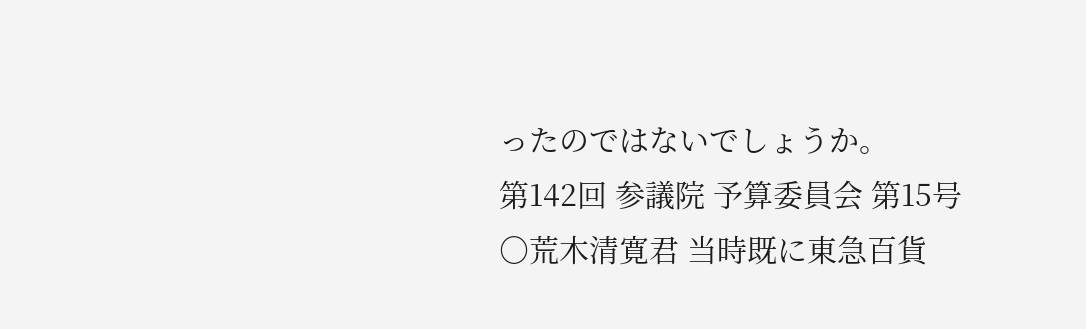ったのではないでしょうか。
第142回 参議院 予算委員会 第15号
○荒木清寛君 当時既に東急百貨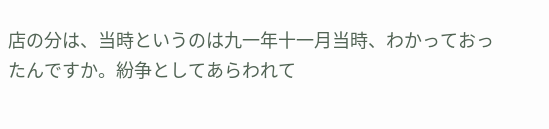店の分は、当時というのは九一年十一月当時、わかっておったんですか。紛争としてあらわれて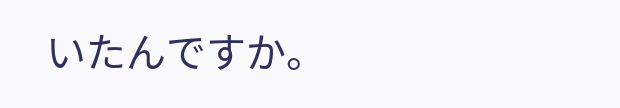いたんですか。